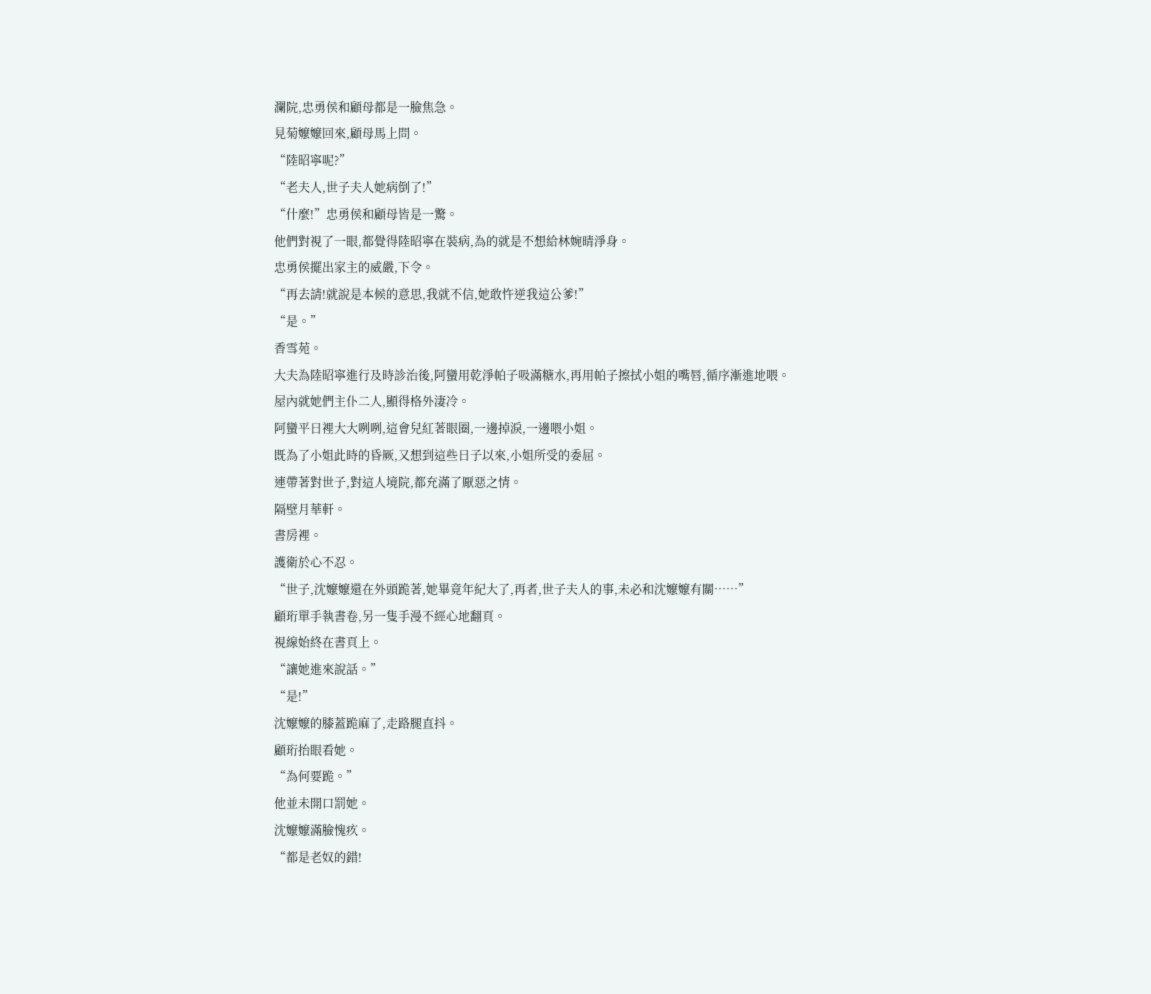瀾院,忠勇侯和顧母都是一臉焦急。
見菊嬤嬤回來,顧母馬上問。
“陸昭寧呢?”
“老夫人,世子夫人她病倒了!”
“什麼!”忠勇侯和顧母皆是一驚。
他們對視了一眼,都覺得陸昭寧在裝病,為的就是不想給林婉晴淨身。
忠勇侯擺出家主的威嚴,下令。
“再去請!就說是本候的意思,我就不信,她敢忤逆我這公爹!”
“是。”
香雪苑。
大夫為陸昭寧進行及時診治後,阿蠻用乾淨帕子吸滿糖水,再用帕子擦拭小姐的嘴唇,循序漸進地喂。
屋內就她們主仆二人,顯得格外淒冷。
阿蠻平日裡大大咧咧,這會兒紅著眼圈,一邊掉淚,一邊喂小姐。
既為了小姐此時的昏厥,又想到這些日子以來,小姐所受的委屈。
連帶著對世子,對這人境院,都充滿了厭惡之情。
隔壁月華軒。
書房裡。
護衛於心不忍。
“世子,沈嬤嬤還在外頭跪著,她畢竟年紀大了,再者,世子夫人的事,未必和沈嬤嬤有關……”
顧珩單手執書卷,另一隻手漫不經心地翻頁。
視線始終在書頁上。
“讓她進來說話。”
“是!”
沈嬤嬤的膝蓋跪麻了,走路腿直抖。
顧珩抬眼看她。
“為何要跪。”
他並未開口罰她。
沈嬤嬤滿臉愧疚。
“都是老奴的錯!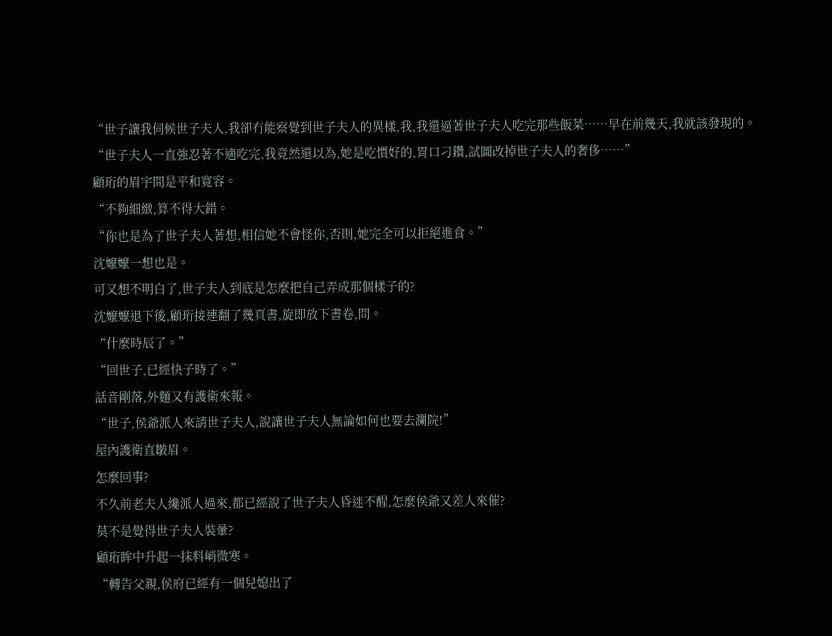“世子讓我伺候世子夫人,我卻冇能察覺到世子夫人的異樣,我,我還逼著世子夫人吃完那些飯菜……早在前幾天,我就該發現的。
“世子夫人一直強忍著不適吃完,我竟然還以為,她是吃慣好的,胃口刁鑽,試圖改掉世子夫人的奢侈……”
顧珩的眉宇間是平和寬容。
“不夠細緻,算不得大錯。
“你也是為了世子夫人著想,相信她不會怪你,否則,她完全可以拒絕進食。”
沈嬤嬤一想也是。
可又想不明白了,世子夫人到底是怎麼把自己弄成那個樣子的?
沈嬤嬤退下後,顧珩接連翻了幾頁書,旋即放下書卷,問。
“什麼時辰了。”
“回世子,已經快子時了。”
話音剛落,外麵又有護衛來報。
“世子,侯爺派人來請世子夫人,說讓世子夫人無論如何也要去瀾院!”
屋內護衛直皺眉。
怎麼回事?
不久前老夫人纔派人過來,都已經說了世子夫人昏迷不醒,怎麼侯爺又差人來催?
莫不是覺得世子夫人裝暈?
顧珩眸中升起一抹料峭微寒。
“轉告父親,侯府已經有一個兒媳出了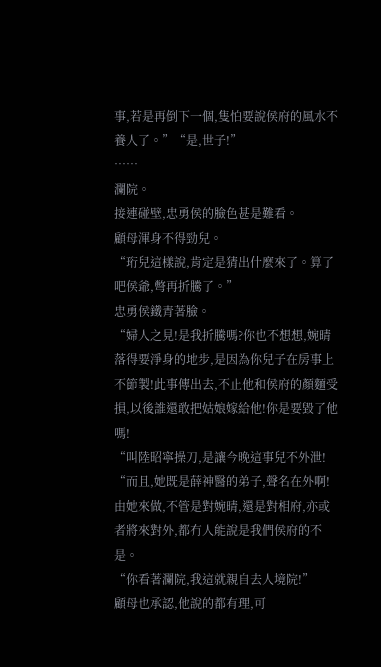事,若是再倒下一個,隻怕要說侯府的風水不養人了。”“是,世子!”
……
瀾院。
接連碰壁,忠勇侯的臉色甚是難看。
顧母渾身不得勁兒。
“珩兒這樣說,肯定是猜出什麼來了。算了吧侯爺,彆再折騰了。”
忠勇侯鐵青著臉。
“婦人之見!是我折騰嗎?你也不想想,婉晴落得要淨身的地步,是因為你兒子在房事上不節製!此事傳出去,不止他和侯府的顏麵受損,以後誰還敢把姑娘嫁給他!你是要毀了他嗎!
“叫陸昭寧操刀,是讓今晚這事兒不外泄!
“而且,她既是薛神醫的弟子,聲名在外啊!由她來做,不管是對婉晴,還是對相府,亦或者將來對外,都冇人能說是我們侯府的不是。
“你看著瀾院,我這就親自去人境院!”
顧母也承認,他說的都有理,可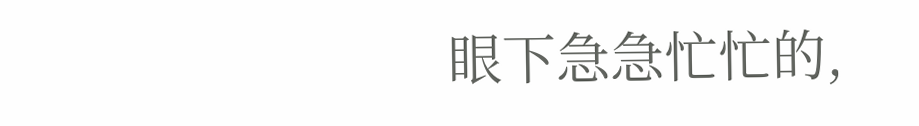眼下急急忙忙的,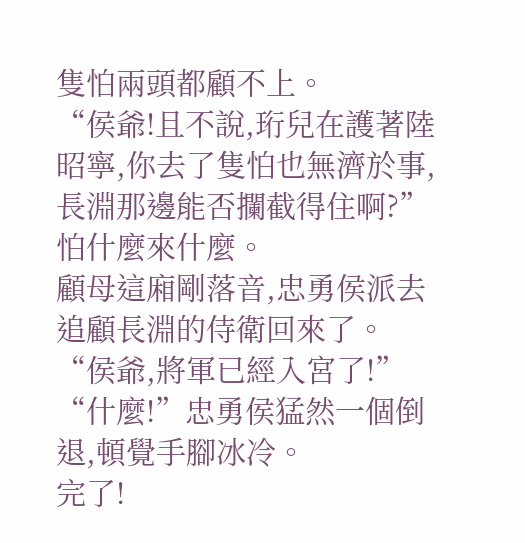隻怕兩頭都顧不上。
“侯爺!且不說,珩兒在護著陸昭寧,你去了隻怕也無濟於事,長淵那邊能否攔截得住啊?”
怕什麼來什麼。
顧母這廂剛落音,忠勇侯派去追顧長淵的侍衛回來了。
“侯爺,將軍已經入宮了!”
“什麼!”忠勇侯猛然一個倒退,頓覺手腳冰冷。
完了!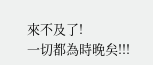來不及了!
一切都為時晚矣!!!